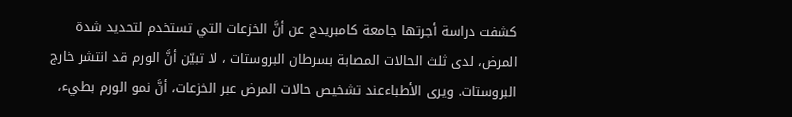كشفت دراسة أجرتها جامعة كامبريدج عن أنَّ الخزعات التي تستخدم لتحديد شدة المرض، لدى ثلث الحالات المصابة بسرطان البروستات ، لا تبيّن أنَّ الورم قد انتشر خارج البروستات. ويرى الأطباءعند تشخيص حالات المرض عبر الخزعات، أنَّ نمو الورم بطيء،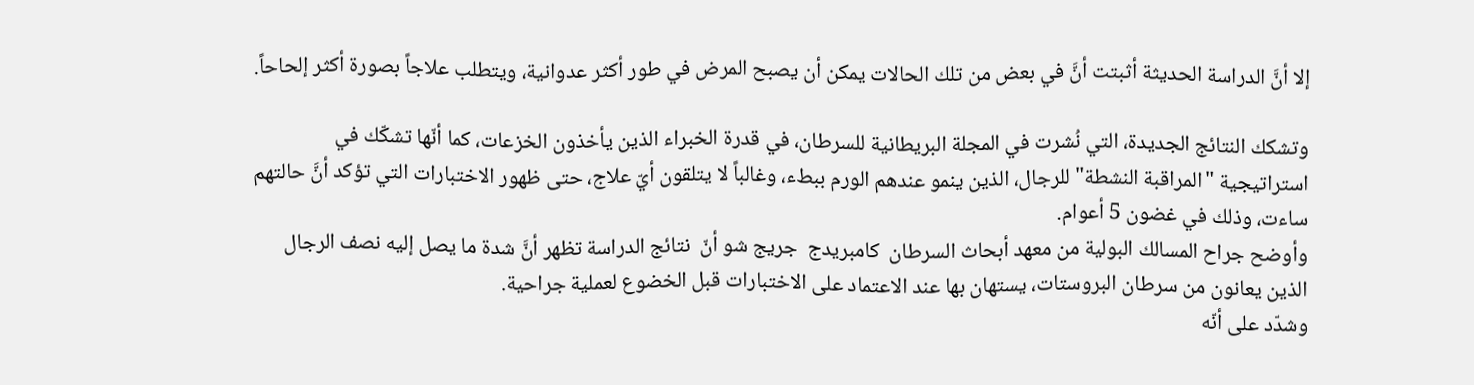إلا أنَّ الدراسة الحديثة أثبتت أنَّ في بعض من تلك الحالات يمكن أن يصبح المرض في طور أكثر عدوانية، ويتطلب علاجاً بصورة أكثر إلحاحاً.

وتشكك النتائج الجديدة، التي نُشرت في المجلة البريطانية للسرطان، في قدرة الخبراء الذين يأخذون الخزعات، كما أنّها تشكّك في استراتيجية "المراقبة النشطة" للرجال، الذين ينمو عندهم الورم ببطء، وغالباً لا يتلقون أيّ علاج، حتى ظهور الاختبارات التي تؤكد أنَّ حالتهم ساءت، وذلك في غضون 5 أعوام.
وأوضح جراح المسالك البولية من معهد أبحاث السرطان  كامبريدج  جريج شو أنّ  نتائج الدراسة تظهر أنَّ شدة ما يصل إليه نصف الرجال الذين يعانون من سرطان البروستات، يستهان بها عند الاعتماد على الاختبارات قبل الخضوع لعملية جراحية.
وشدّد على أنّه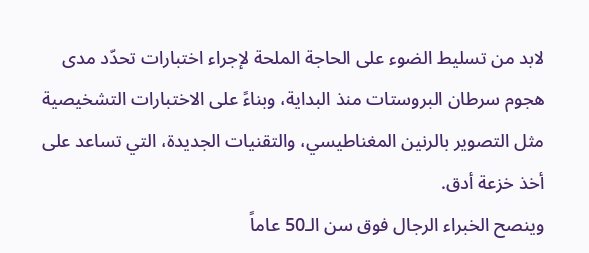لابد من تسليط الضوء على الحاجة الملحة لإجراء اختبارات تحدّد مدى هجوم سرطان البروستات منذ البداية، وبناءً على الاختبارات التشخيصية مثل التصوير بالرنين المغناطيسي، والتقنيات الجديدة، التي تساعد على أخذ خزعة أدق.
وينصح الخبراء الرجال فوق سن الـ50 عاماً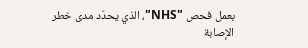بعمل فحص "NHS"، الذي يحدّد مدى خطر الإصابة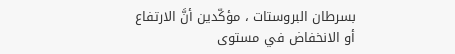بسرطان البروستات ، مؤكّدين أنَّ الارتفاع أو الانخفاض في مستوى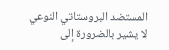المستضد البروستاتي النوعي لا يشير بالضرورة إلى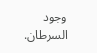وجود السرطان.